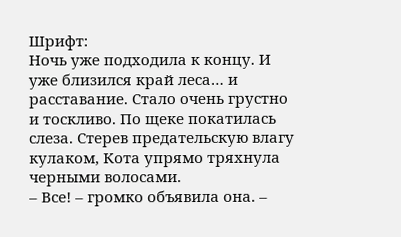Шрифт:
Ночь уже подходила к концу. И уже близился край леса… и расставание. Стало очень грустно и тоскливо. По щеке покатилась слеза. Стерев предательскую влагу кулаком, Кота упрямо тряхнула черными волосами.
– Все! – громко объявила она. –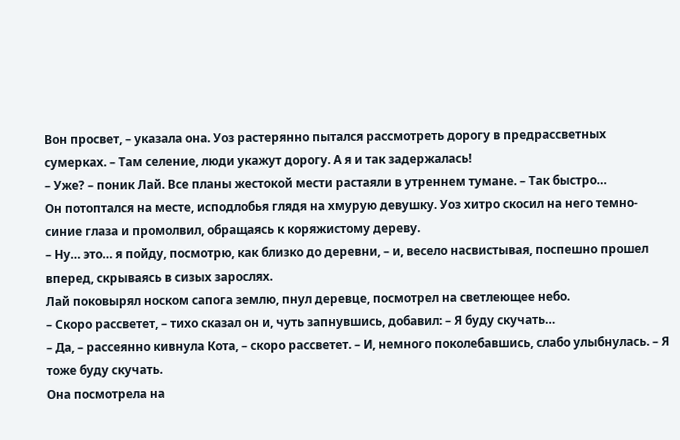Вон просвет, – указала она. Уоз растерянно пытался рассмотреть дорогу в предрассветных сумерках. – Там селение, люди укажут дорогу. А я и так задержалась!
– Уже? – поник Лай. Все планы жестокой мести растаяли в утреннем тумане. – Так быстро…
Он потоптался на месте, исподлобья глядя на хмурую девушку. Уоз хитро скосил на него темно-синие глаза и промолвил, обращаясь к коряжистому дереву.
– Ну… это… я пойду, посмотрю, как близко до деревни, – и, весело насвистывая, поспешно прошел вперед, скрываясь в сизых зарослях.
Лай поковырял носком сапога землю, пнул деревце, посмотрел на светлеющее небо.
– Скоро рассветет, – тихо сказал он и, чуть запнувшись, добавил: – Я буду скучать…
– Да, – рассеянно кивнула Кота, – скоро рассветет. – И, немного поколебавшись, слабо улыбнулась. – Я тоже буду скучать.
Она посмотрела на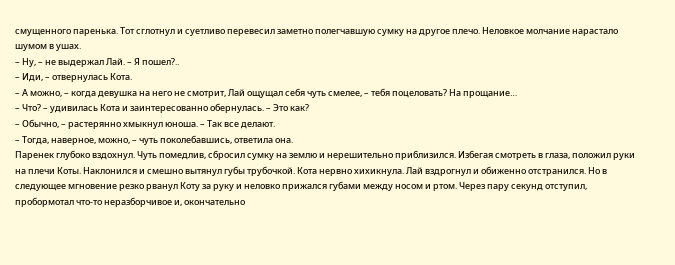смущенного паренька. Тот сглотнул и суетливо перевесил заметно полегчавшую сумку на другое плечо. Неловкое молчание нарастало шумом в ушах.
– Ну, – не выдержал Лай. – Я пошел?..
– Иди, – отвернулась Кота.
– А можно, – когда девушка на него не смотрит, Лай ощущал себя чуть смелее, – тебя поцеловать? На прощание…
– Что? – удивилась Кота и заинтересованно обернулась. – Это как?
– Обычно, – растерянно хмыкнул юноша. – Так все делают.
– Тогда, наверное, можно, – чуть поколебавшись, ответила она.
Паренек глубоко вздохнул. Чуть помедлив, сбросил сумку на землю и нерешительно приблизился. Избегая смотреть в глаза, положил руки на плечи Коты. Наклонился и смешно вытянул губы трубочкой. Кота нервно хихикнула. Лай вздрогнул и обиженно отстранился. Но в следующее мгновение резко рванул Коту за руку и неловко прижался губами между носом и ртом. Через пару секунд отступил, пробормотал что-то неразборчивое и, окончательно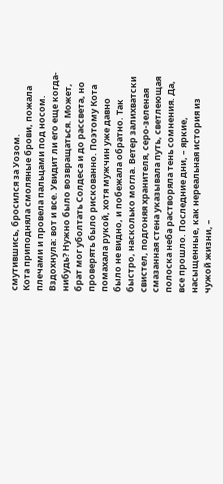смутившись, бросился за Уозом.
Кота приподняла смоляные брови, пожала плечами и провела пальцами под носом. Вздохнула: вот и все. Увидит ли его еще когда-нибудь? Нужно было возвращаться. Может, брат мог уболтать Солдеса и до рассвета, но проверять было рискованно. Поэтому Кота помахала рукой, хотя мужчин уже давно было не видно, и побежала обратно. Так быстро, насколько могла. Ветер залихватски свистел, подгоняя хранителя, серо-зеленая смазанная стена указывала путь, светлеющая полоска неба растворяла тень сомнения. Да, все прошло. Последние дни, – яркие, насыщенные, как нереальная история из чужой жизни, –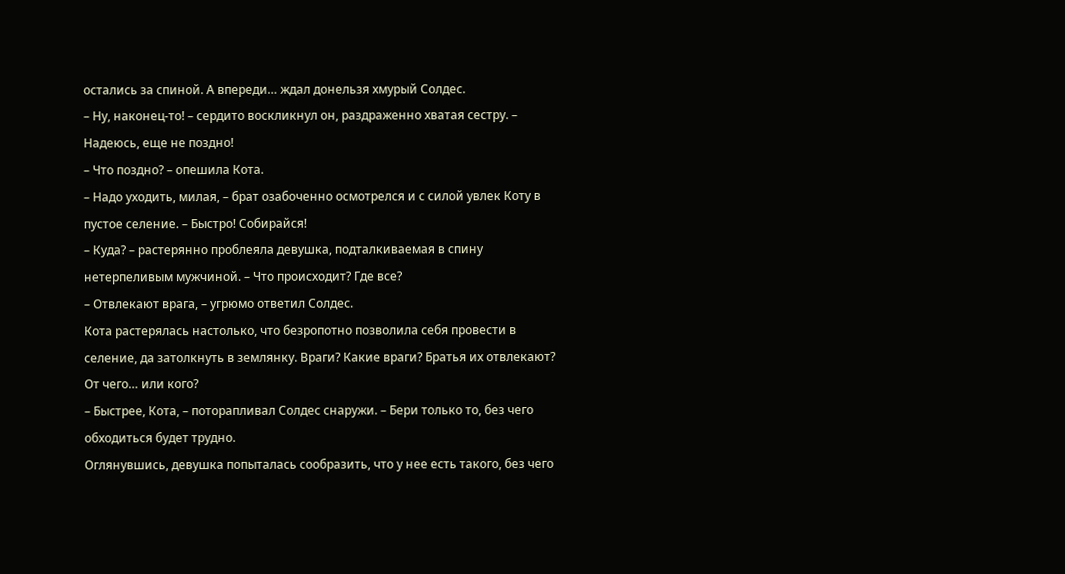остались за спиной. А впереди… ждал донельзя хмурый Солдес.
– Ну, наконец-то! – сердито воскликнул он, раздраженно хватая сестру. – Надеюсь, еще не поздно!
– Что поздно? – опешила Кота.
– Надо уходить, милая, – брат озабоченно осмотрелся и с силой увлек Коту в пустое селение. – Быстро! Собирайся!
– Куда? – растерянно проблеяла девушка, подталкиваемая в спину нетерпеливым мужчиной. – Что происходит? Где все?
– Отвлекают врага, – угрюмо ответил Солдес.
Кота растерялась настолько, что безропотно позволила себя провести в селение, да затолкнуть в землянку. Враги? Какие враги? Братья их отвлекают? От чего… или кого?
– Быстрее, Кота, – поторапливал Солдес снаружи. – Бери только то, без чего обходиться будет трудно.
Оглянувшись, девушка попыталась сообразить, что у нее есть такого, без чего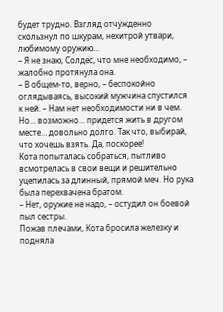будет трудно. Взгляд отчужденно скользнул по шкурам, нехитрой утвари, любимому оружию…
– Я не знаю, Солдес, что мне необходимо, – жалобно протянула она.
– В общем-то, верно, – беспокойно оглядываясь, высокий мужчина спустился к ней. – Нам нет необходимости ни в чем. Но… возможно… придется жить в другом месте… довольно долго. Так что, выбирай, что хочешь взять. Да, поскорее!
Кота попыталась собраться, пытливо всмотрелась в свои вещи и решительно уцепилась за длинный, прямой меч. Но рука была перехвачена братом.
– Нет, оружие не надо, – остудил он боевой пыл сестры.
Пожав плечами, Кота бросила железку и подняла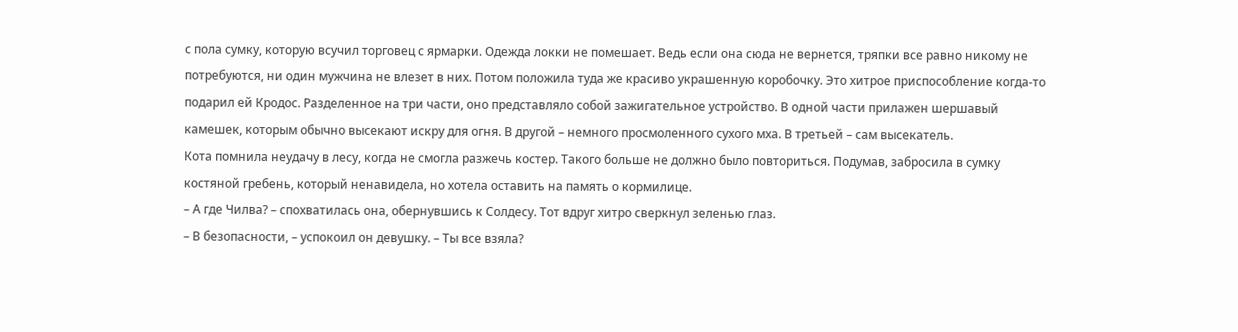с пола сумку, которую всучил торговец с ярмарки. Одежда локки не помешает. Ведь если она сюда не вернется, тряпки все равно никому не потребуются, ни один мужчина не влезет в них. Потом положила туда же красиво украшенную коробочку. Это хитрое приспособление когда-то подарил ей Кродос. Разделенное на три части, оно представляло собой зажигательное устройство. В одной части прилажен шершавый камешек, которым обычно высекают искру для огня. В другой – немного просмоленного сухого мха. В третьей – сам высекатель.
Кота помнила неудачу в лесу, когда не смогла разжечь костер. Такого больше не должно было повториться. Подумав, забросила в сумку костяной гребень, который ненавидела, но хотела оставить на память о кормилице.
– А где Чилва? – спохватилась она, обернувшись к Солдесу. Тот вдруг хитро сверкнул зеленью глаз.
– В безопасности, – успокоил он девушку. – Ты все взяла?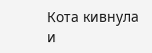Кота кивнула и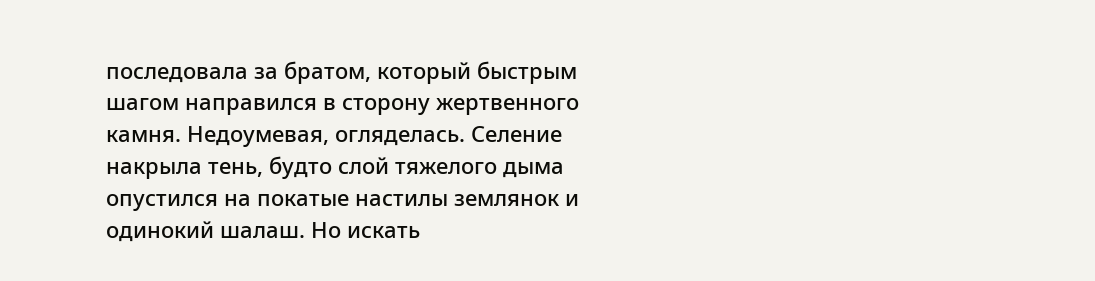последовала за братом, который быстрым шагом направился в сторону жертвенного камня. Недоумевая, огляделась. Селение накрыла тень, будто слой тяжелого дыма опустился на покатые настилы землянок и одинокий шалаш. Но искать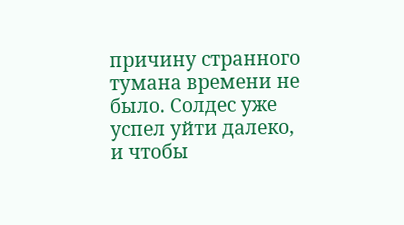причину странного тумана времени не было. Солдес уже успел уйти далеко, и чтобы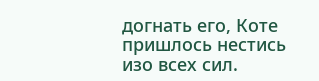догнать его, Коте пришлось нестись изо всех сил.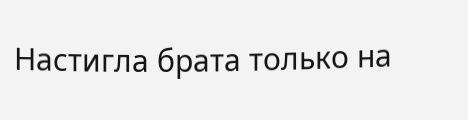Настигла брата только на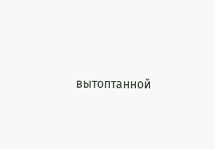вытоптанной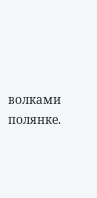волками полянке.